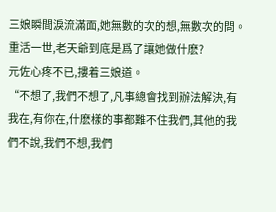三娘瞬間淚流滿面,她無數的次的想,無數次的問。重活一世,老天爺到底是爲了讓她做什麽?
元佐心疼不已,摟着三娘道。
“不想了,我們不想了,凡事總會找到辦法解決,有我在,有你在,什麽樣的事都難不住我們,其他的我們不說,我們不想,我們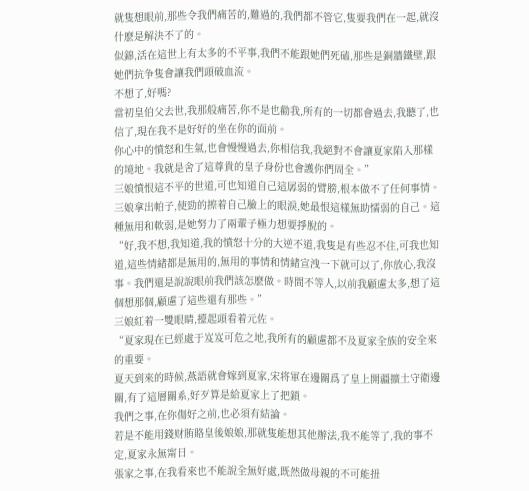就隻想眼前,那些令我們痛苦的,難過的,我們都不管它,隻要我們在一起,就沒什麽是解決不了的。
似錦,活在這世上有太多的不平事,我們不能跟她們死磕,那些是銅牆鐵壁,跟她們抗争隻會讓我們頭破血流。
不想了,好嗎?
當初皇伯父去世,我那般痛苦,你不是也勸我,所有的一切都會過去,我聽了,也信了,現在我不是好好的坐在你的面前。
你心中的憤怒和生氣,也會慢慢過去,你相信我,我絕對不會讓夏家陷入那樣的境地。我就是舍了這尊貴的皇子身份也會護你們周全。”
三娘憤恨這不平的世道,可也知道自己這孱弱的臂膀,根本做不了任何事情。三娘拿出帕子,使勁的擦着自己臉上的眼淚,她最恨這樣無助懦弱的自己。這種無用和軟弱,是她努力了兩輩子極力想要掙脫的。
“好,我不想,我知道,我的憤怒十分的大逆不道,我隻是有些忍不住,可我也知道,這些情緒都是無用的,無用的事情和情緒宣洩一下就可以了,你放心,我沒事。我們還是說說眼前我們該怎麽做。時間不等人,以前我顧慮太多,想了這個想那個,顧慮了這些還有那些。”
三娘紅着一雙眼睛,擡起頭看着元佐。
“夏家現在已經處于岌岌可危之地,我所有的顧慮都不及夏家全族的安全來的重要。
夏天到來的時候,燕語就會嫁到夏家,宋将軍在邊關爲了皇上開疆擴土守衛邊關,有了這層關系,好歹算是給夏家上了把鎖。
我們之事,在你傷好之前,也必須有結論。
若是不能用錢财賄賂皇後娘娘,那就隻能想其他辦法,我不能等了,我的事不定,夏家永無甯日。
張家之事,在我看來也不能說全無好處,既然做母親的不可能扭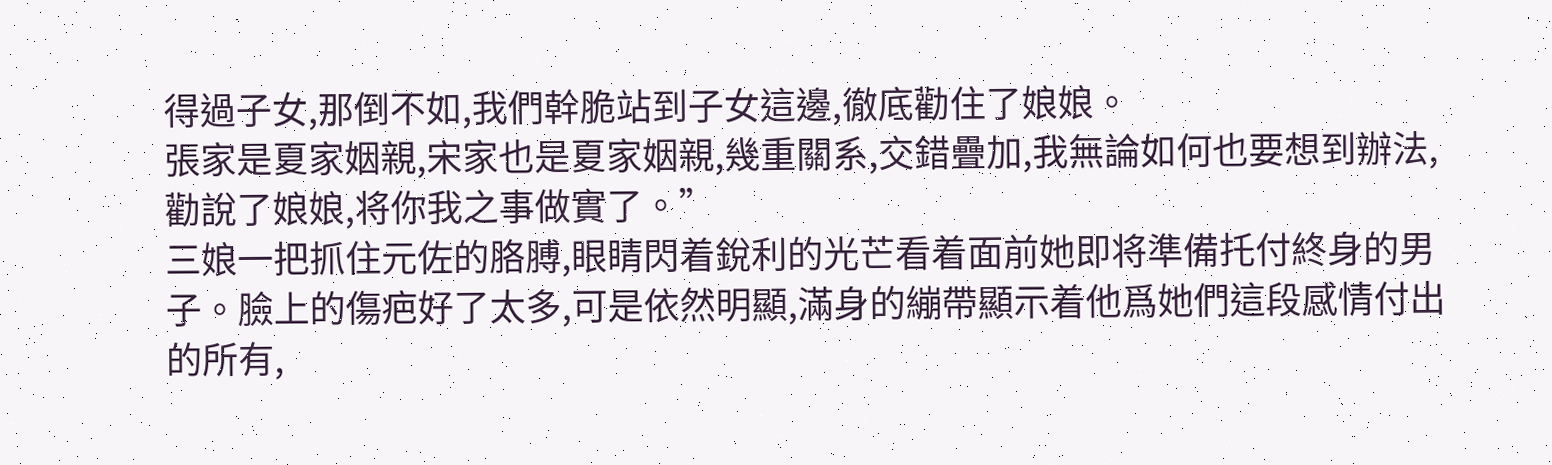得過子女,那倒不如,我們幹脆站到子女這邊,徹底勸住了娘娘。
張家是夏家姻親,宋家也是夏家姻親,幾重關系,交錯疊加,我無論如何也要想到辦法,勸說了娘娘,将你我之事做實了。”
三娘一把抓住元佐的胳膊,眼睛閃着銳利的光芒看着面前她即将準備托付終身的男子。臉上的傷疤好了太多,可是依然明顯,滿身的繃帶顯示着他爲她們這段感情付出的所有,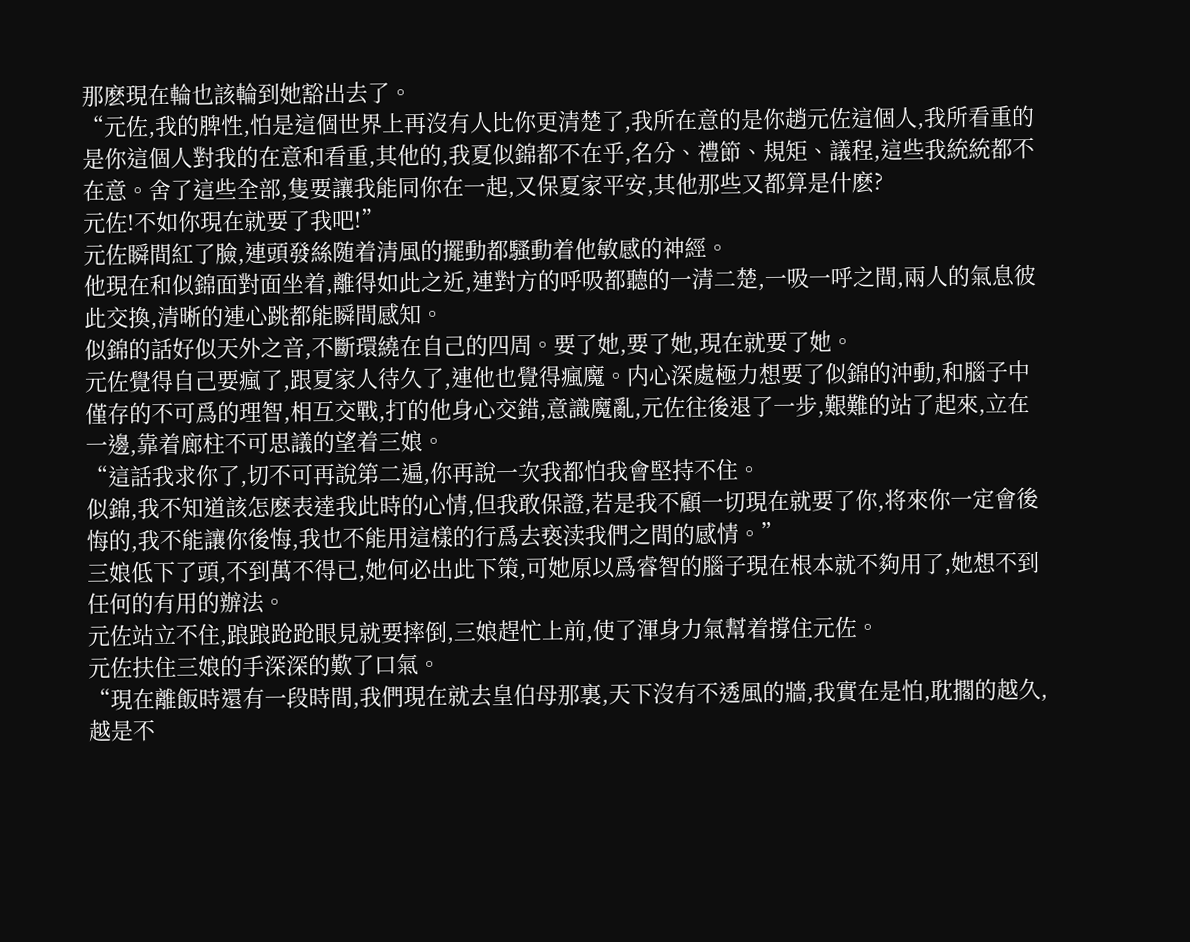那麽現在輪也該輪到她豁出去了。
“元佐,我的脾性,怕是這個世界上再沒有人比你更清楚了,我所在意的是你趙元佐這個人,我所看重的是你這個人對我的在意和看重,其他的,我夏似錦都不在乎,名分、禮節、規矩、議程,這些我統統都不在意。舍了這些全部,隻要讓我能同你在一起,又保夏家平安,其他那些又都算是什麽?
元佐!不如你現在就要了我吧!”
元佐瞬間紅了臉,連頭發絲随着清風的擺動都騷動着他敏感的神經。
他現在和似錦面對面坐着,離得如此之近,連對方的呼吸都聽的一清二楚,一吸一呼之間,兩人的氣息彼此交換,清晰的連心跳都能瞬間感知。
似錦的話好似天外之音,不斷環繞在自己的四周。要了她,要了她,現在就要了她。
元佐覺得自己要瘋了,跟夏家人待久了,連他也覺得瘋魔。内心深處極力想要了似錦的沖動,和腦子中僅存的不可爲的理智,相互交戰,打的他身心交錯,意識魔亂,元佐往後退了一步,艱難的站了起來,立在一邊,靠着廊柱不可思議的望着三娘。
“這話我求你了,切不可再說第二遍,你再說一次我都怕我會堅持不住。
似錦,我不知道該怎麽表達我此時的心情,但我敢保證,若是我不顧一切現在就要了你,将來你一定會後悔的,我不能讓你後悔,我也不能用這樣的行爲去亵渎我們之間的感情。”
三娘低下了頭,不到萬不得已,她何必出此下策,可她原以爲睿智的腦子現在根本就不夠用了,她想不到任何的有用的辦法。
元佐站立不住,踉踉跄跄眼見就要摔倒,三娘趕忙上前,使了渾身力氣幫着撐住元佐。
元佐扶住三娘的手深深的歎了口氣。
“現在離飯時還有一段時間,我們現在就去皇伯母那裏,天下沒有不透風的牆,我實在是怕,耽擱的越久,越是不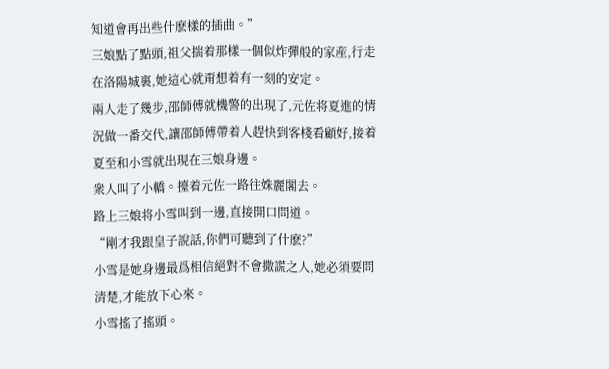知道會再出些什麽樣的插曲。”
三娘點了點頭,祖父揣着那樣一個似炸彈般的家産,行走在洛陽城裏,她這心就甭想着有一刻的安定。
兩人走了幾步,邵師傅就機警的出現了,元佐将夏進的情況做一番交代,讓邵師傅帶着人趕快到客棧看顧好,接着夏至和小雪就出現在三娘身邊。
衆人叫了小轎。擡着元佐一路往姝麗閣去。
路上三娘将小雪叫到一邊,直接開口問道。
“剛才我跟皇子說話,你們可聽到了什麽?”
小雪是她身邊最爲相信絕對不會撒謊之人,她必須要問清楚,才能放下心來。
小雪搖了搖頭。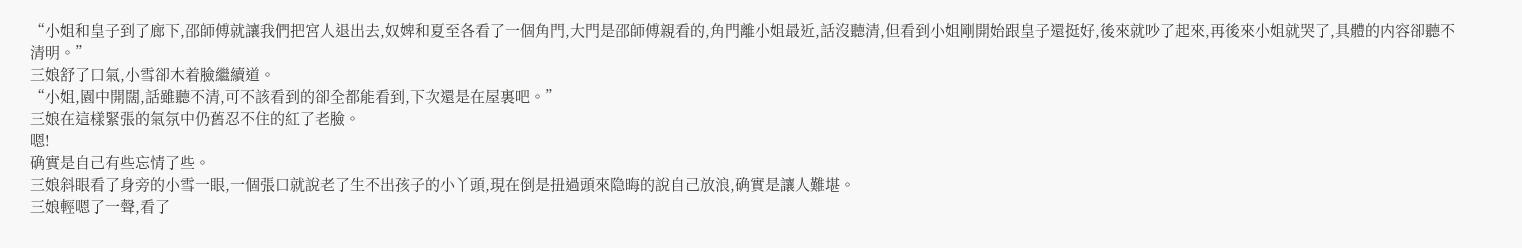“小姐和皇子到了廊下,邵師傅就讓我們把宮人退出去,奴婢和夏至各看了一個角門,大門是邵師傅親看的,角門離小姐最近,話沒聽清,但看到小姐剛開始跟皇子還挺好,後來就吵了起來,再後來小姐就哭了,具體的内容卻聽不清明。”
三娘舒了口氣,小雪卻木着臉繼續道。
“小姐,園中開闊,話雖聽不清,可不該看到的卻全都能看到,下次還是在屋裏吧。”
三娘在這樣緊張的氣氛中仍舊忍不住的紅了老臉。
嗯!
确實是自己有些忘情了些。
三娘斜眼看了身旁的小雪一眼,一個張口就說老了生不出孩子的小丫頭,現在倒是扭過頭來隐晦的說自己放浪,确實是讓人難堪。
三娘輕嗯了一聲,看了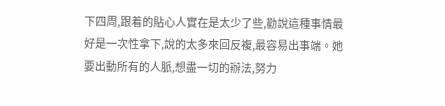下四周,跟着的貼心人實在是太少了些,勸說這種事情最好是一次性拿下,說的太多來回反複,最容易出事端。她要出動所有的人脈,想盡一切的辦法,努力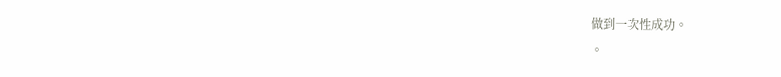做到一次性成功。
。